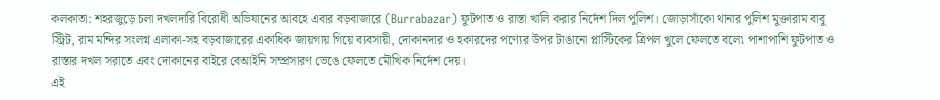কলকাতা: শহরজুড়ে চলা দখলদারি বিরোধী অভিযানের আবহে এবার বড়বাজারে (Burrabazar) ফুটপাত ও রাস্তা খালি করার নির্দেশ দিল পুলিশ। জোড়াসাঁকো থানার পুলিশ মুক্তারাম বাবু স্ট্রিট, রাম মন্দির সংলগ্ন এলাকা-সহ বড়বাজারের একাধিক জায়গায় গিয়ে ব্যবসায়ী, দোকানদার ও হকারদের পণ্যের উপর টাঙানো প্লাস্টিকের ত্রিপল খুলে ফেলতে বলে৷ পাশাপাশি ফুটপাত ও রাস্তার দখল সরাতে এবং দোকানের বাইরে বেআইনি সম্প্রসারণ ভেঙে ফেলতে মৌখিক নির্দেশ দেয়।
এই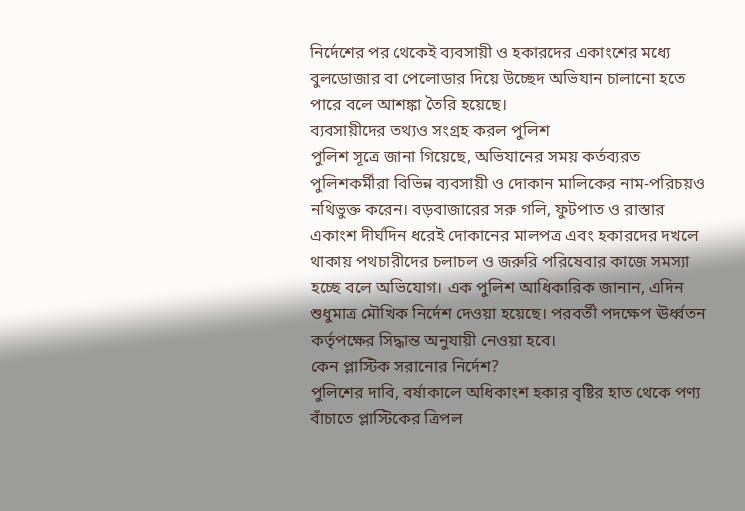নির্দেশের পর থেকেই ব্যবসায়ী ও হকারদের একাংশের মধ্যে বুলডোজার বা পেলোডার দিয়ে উচ্ছেদ অভিযান চালানো হতে পারে বলে আশঙ্কা তৈরি হয়েছে।
ব্যবসায়ীদের তথ্যও সংগ্রহ করল পুলিশ
পুলিশ সূত্রে জানা গিয়েছে, অভিযানের সময় কর্তব্যরত পুলিশকর্মীরা বিভিন্ন ব্যবসায়ী ও দোকান মালিকের নাম-পরিচয়ও নথিভুক্ত করেন। বড়বাজারের সরু গলি, ফুটপাত ও রাস্তার একাংশ দীর্ঘদিন ধরেই দোকানের মালপত্র এবং হকারদের দখলে থাকায় পথচারীদের চলাচল ও জরুরি পরিষেবার কাজে সমস্যা হচ্ছে বলে অভিযোগ। এক পুলিশ আধিকারিক জানান, এদিন শুধুমাত্র মৌখিক নির্দেশ দেওয়া হয়েছে। পরবর্তী পদক্ষেপ ঊর্ধ্বতন কর্তৃপক্ষের সিদ্ধান্ত অনুযায়ী নেওয়া হবে।
কেন প্লাস্টিক সরানোর নির্দেশ?
পুলিশের দাবি, বর্ষাকালে অধিকাংশ হকার বৃষ্টির হাত থেকে পণ্য বাঁচাতে প্লাস্টিকের ত্রিপল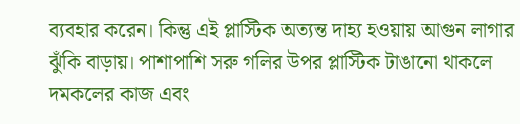ব্যবহার করেন। কিন্তু এই প্লাস্টিক অত্যন্ত দাহ্য হওয়ায় আগুন লাগার ঝুঁকি বাড়ায়। পাশাপাশি সরু গলির উপর প্লাস্টিক টাঙানো থাকলে দমকলের কাজ এবং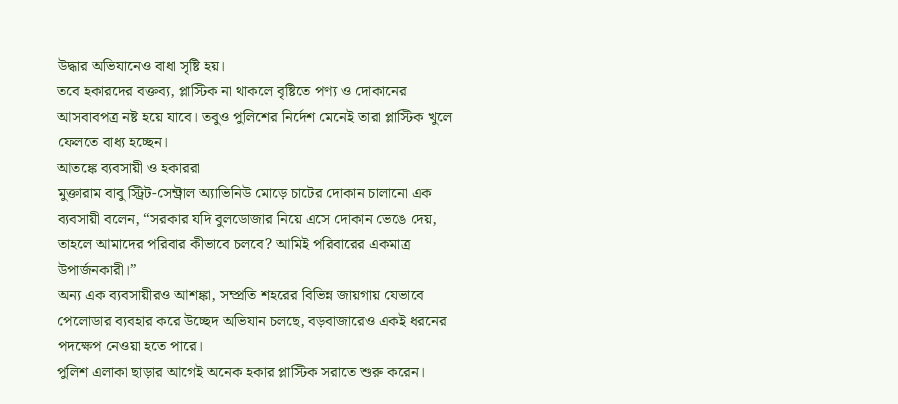উদ্ধার অভিযানেও বাধা সৃষ্টি হয়।
তবে হকারদের বক্তব্য, প্লাস্টিক না থাকলে বৃষ্টিতে পণ্য ও দোকানের আসবাবপত্র নষ্ট হয়ে যাবে। তবুও পুলিশের নির্দেশ মেনেই তারা প্লাস্টিক খুলে ফেলতে বাধ্য হচ্ছেন।
আতঙ্কে ব্যবসায়ী ও হকাররা
মুক্তারাম বাবু স্ট্রিট-সেন্ট্রাল অ্যাভিনিউ মোড়ে চাটের দোকান চালানো এক ব্যবসায়ী বলেন, “সরকার যদি বুলডোজার নিয়ে এসে দোকান ভেঙে দেয়, তাহলে আমাদের পরিবার কীভাবে চলবে? আমিই পরিবারের একমাত্র উপার্জনকারী।”
অন্য এক ব্যবসায়ীরও আশঙ্কা, সম্প্রতি শহরের বিভিন্ন জায়গায় যেভাবে পেলোডার ব্যবহার করে উচ্ছেদ অভিযান চলছে, বড়বাজারেও একই ধরনের পদক্ষেপ নেওয়া হতে পারে।
পুলিশ এলাকা ছাড়ার আগেই অনেক হকার প্লাস্টিক সরাতে শুরু করেন।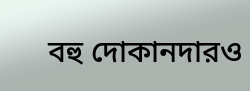বহু দোকানদারও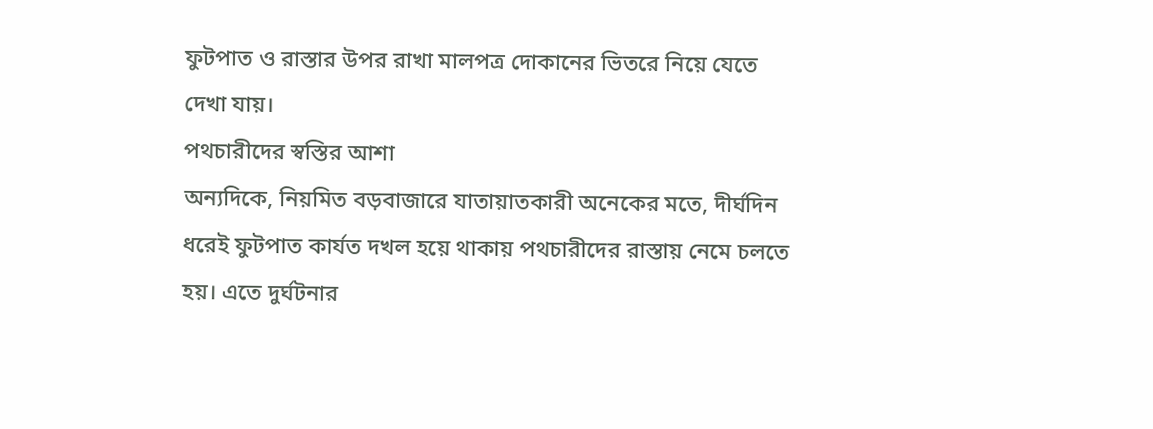ফুটপাত ও রাস্তার উপর রাখা মালপত্র দোকানের ভিতরে নিয়ে যেতে দেখা যায়।
পথচারীদের স্বস্তির আশা
অন্যদিকে, নিয়মিত বড়বাজারে যাতায়াতকারী অনেকের মতে, দীর্ঘদিন ধরেই ফুটপাত কার্যত দখল হয়ে থাকায় পথচারীদের রাস্তায় নেমে চলতে হয়। এতে দুর্ঘটনার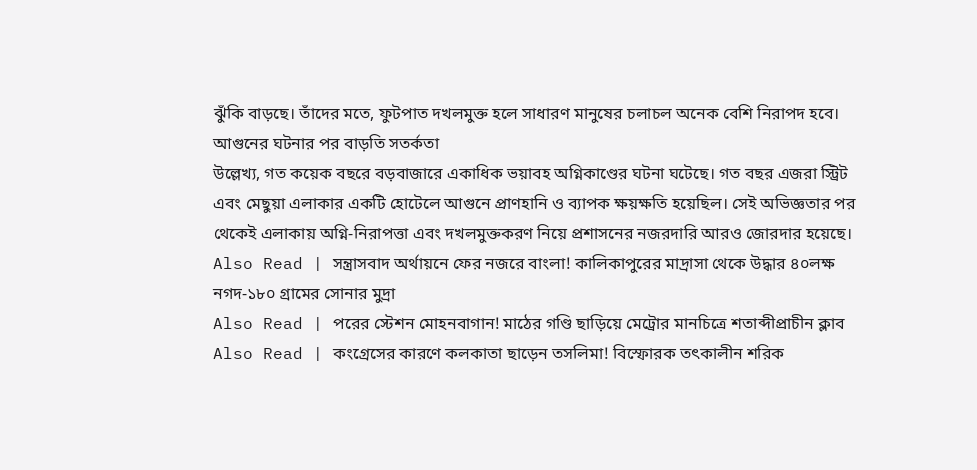ঝুঁকি বাড়ছে। তাঁদের মতে, ফুটপাত দখলমুক্ত হলে সাধারণ মানুষের চলাচল অনেক বেশি নিরাপদ হবে।
আগুনের ঘটনার পর বাড়তি সতর্কতা
উল্লেখ্য, গত কয়েক বছরে বড়বাজারে একাধিক ভয়াবহ অগ্নিকাণ্ডের ঘটনা ঘটেছে। গত বছর এজরা স্ট্রিট এবং মেছুয়া এলাকার একটি হোটেলে আগুনে প্রাণহানি ও ব্যাপক ক্ষয়ক্ষতি হয়েছিল। সেই অভিজ্ঞতার পর থেকেই এলাকায় অগ্নি-নিরাপত্তা এবং দখলমুক্তকরণ নিয়ে প্রশাসনের নজরদারি আরও জোরদার হয়েছে।
Also Read | সন্ত্রাসবাদ অর্থায়নে ফের নজরে বাংলা! কালিকাপুরের মাদ্রাসা থেকে উদ্ধার ৪০লক্ষ নগদ-১৮০ গ্রামের সোনার মুদ্রা
Also Read | পরের স্টেশন মোহনবাগান! মাঠের গণ্ডি ছাড়িয়ে মেট্রোর মানচিত্রে শতাব্দীপ্রাচীন ক্লাব
Also Read | কংগ্রেসের কারণে কলকাতা ছাড়েন তসলিমা! বিস্ফোরক তৎকালীন শরিক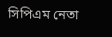সিপিএম নেতা